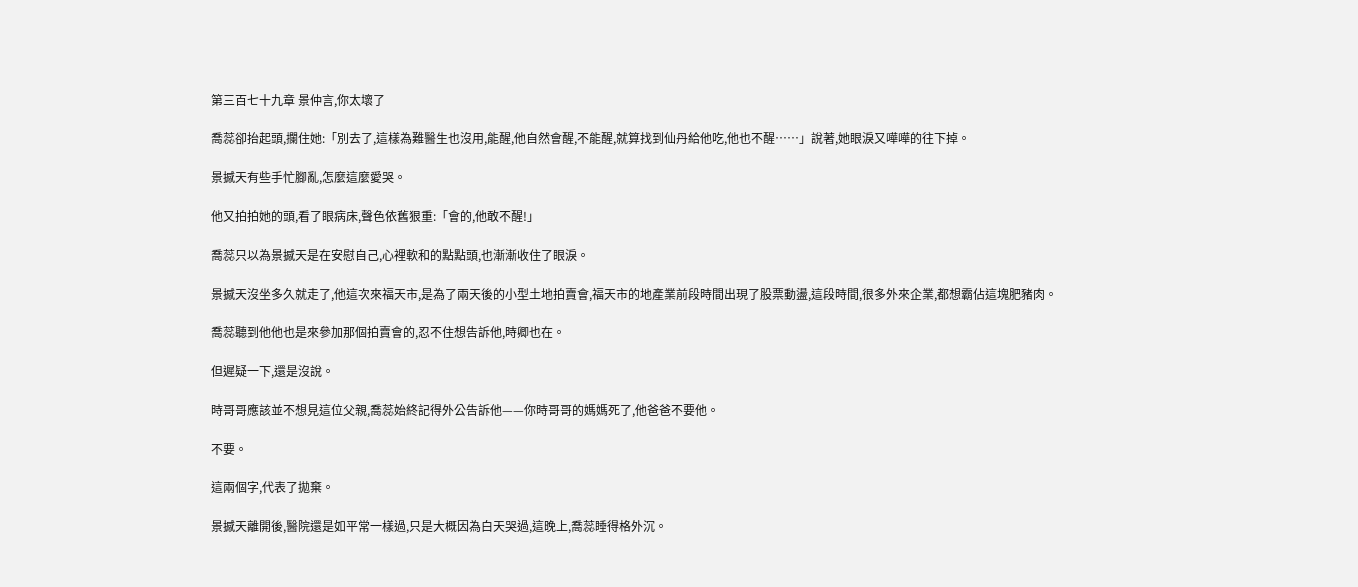第三百七十九章 景仲言,你太壞了

喬蕊卻抬起頭,攔住她:「別去了,這樣為難醫生也沒用,能醒,他自然會醒,不能醒,就算找到仙丹給他吃,他也不醒……」說著,她眼淚又嘩嘩的往下掉。

景撼天有些手忙腳亂,怎麼這麼愛哭。

他又拍拍她的頭,看了眼病床,聲色依舊狠重:「會的,他敢不醒!」

喬蕊只以為景撼天是在安慰自己,心裡軟和的點點頭,也漸漸收住了眼淚。

景撼天沒坐多久就走了,他這次來福天市,是為了兩天後的小型土地拍賣會,福天市的地產業前段時間出現了股票動盪,這段時間,很多外來企業,都想霸佔這塊肥豬肉。

喬蕊聽到他他也是來參加那個拍賣會的,忍不住想告訴他,時卿也在。

但遲疑一下,還是沒說。

時哥哥應該並不想見這位父親,喬蕊始終記得外公告訴他——你時哥哥的媽媽死了,他爸爸不要他。

不要。

這兩個字,代表了拋棄。

景撼天離開後,醫院還是如平常一樣過,只是大概因為白天哭過,這晚上,喬蕊睡得格外沉。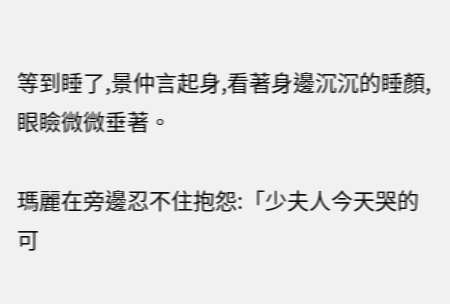等到睡了,景仲言起身,看著身邊沉沉的睡顏,眼瞼微微垂著。

瑪麗在旁邊忍不住抱怨:「少夫人今天哭的可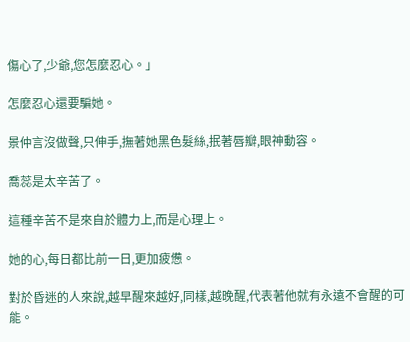傷心了,少爺,您怎麼忍心。」

怎麼忍心還要騙她。

景仲言沒做聲,只伸手,撫著她黑色髮絲,抿著唇瓣,眼神動容。

喬蕊是太辛苦了。

這種辛苦不是來自於體力上,而是心理上。

她的心,每日都比前一日,更加疲憊。

對於昏迷的人來說,越早醒來越好,同樣,越晚醒,代表著他就有永遠不會醒的可能。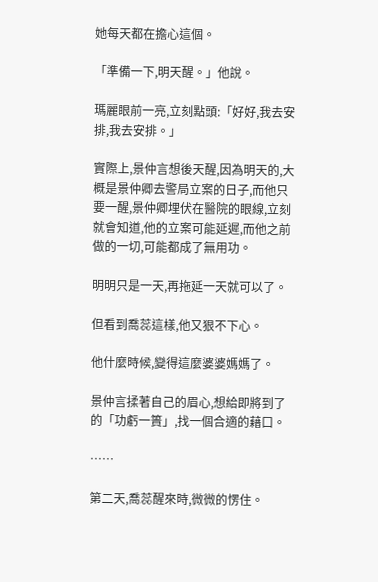她每天都在擔心這個。

「準備一下,明天醒。」他說。

瑪麗眼前一亮,立刻點頭:「好好,我去安排,我去安排。」

實際上,景仲言想後天醒,因為明天的,大概是景仲卿去警局立案的日子,而他只要一醒,景仲卿埋伏在醫院的眼線,立刻就會知道,他的立案可能延遲,而他之前做的一切,可能都成了無用功。

明明只是一天,再拖延一天就可以了。

但看到喬蕊這樣,他又狠不下心。

他什麼時候,變得這麼婆婆媽媽了。

景仲言揉著自己的眉心,想給即將到了的「功虧一簣」,找一個合適的藉口。

……

第二天,喬蕊醒來時,微微的愣住。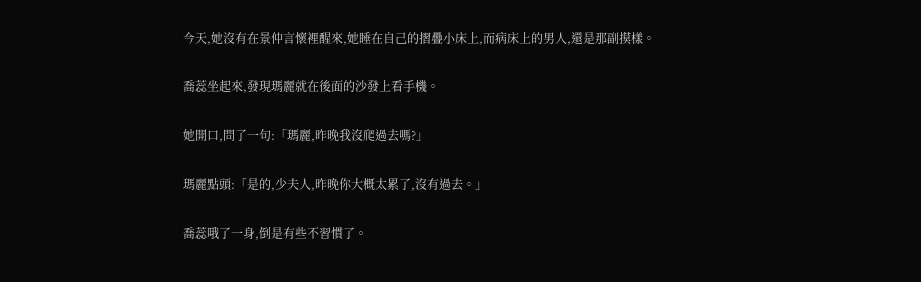今天,她沒有在景仲言懷裡醒來,她睡在自己的摺疊小床上,而病床上的男人,還是那副摸樣。

喬蕊坐起來,發現瑪麗就在後面的沙發上看手機。

她開口,問了一句:「瑪麗,昨晚我沒爬過去嗎?」

瑪麗點頭:「是的,少夫人,昨晚你大概太累了,沒有過去。」

喬蕊哦了一身,倒是有些不習慣了。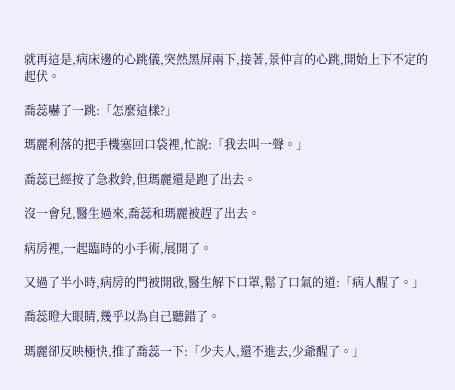就再這是,病床邊的心跳儀,突然黑屏兩下,接著,景仲言的心跳,開始上下不定的起伏。

喬蕊嚇了一跳:「怎麼這樣?」

瑪麗利落的把手機塞回口袋裡,忙說:「我去叫一聲。」

喬蕊已經按了急救鈴,但瑪麗還是跑了出去。

沒一會兒,醫生過來,喬蕊和瑪麗被趕了出去。

病房裡,一起臨時的小手術,展開了。

又過了半小時,病房的門被開啟,醫生解下口罩,鬆了口氣的道:「病人醒了。」

喬蕊瞪大眼睛,幾乎以為自己聽錯了。

瑪麗卻反映極快,推了喬蕊一下:「少夫人,還不進去,少爺醒了。」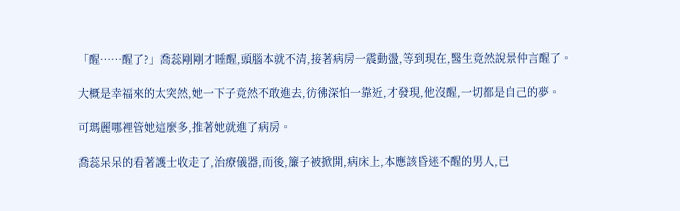「醒……醒了?」喬蕊剛剛才睡醒,頭腦本就不清,接著病房一震動盪,等到現在,醫生竟然說景仲言醒了。

大概是幸福來的太突然,她一下子竟然不敢進去,彷彿深怕一靠近,才發現,他沒醒,一切都是自己的夢。

可瑪麗哪裡管她這麼多,推著她就進了病房。

喬蕊呆呆的看著護士收走了,治療儀器,而後,簾子被掀開,病床上,本應該昏迷不醒的男人,已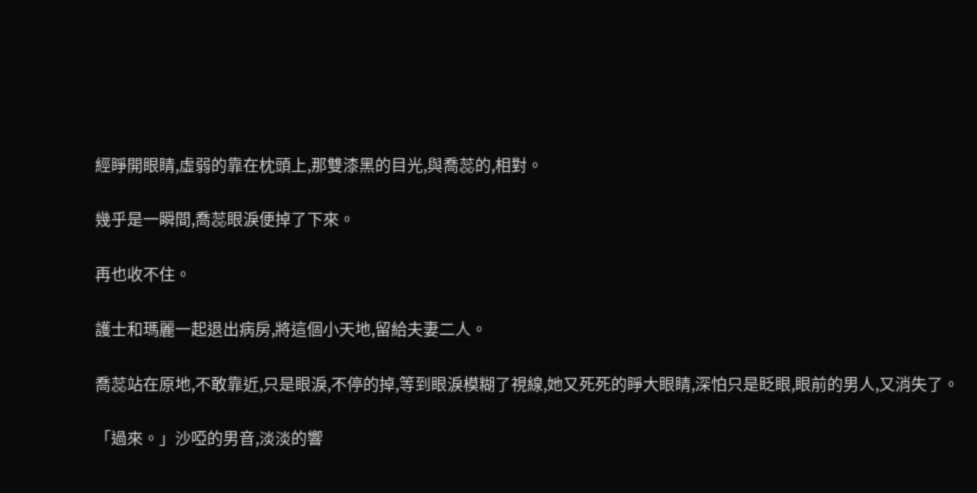經睜開眼睛,虛弱的靠在枕頭上,那雙漆黑的目光,與喬蕊的,相對。

幾乎是一瞬間,喬蕊眼淚便掉了下來。

再也收不住。

護士和瑪麗一起退出病房,將這個小天地,留給夫妻二人。

喬蕊站在原地,不敢靠近,只是眼淚,不停的掉,等到眼淚模糊了視線,她又死死的睜大眼睛,深怕只是眨眼,眼前的男人,又消失了。

「過來。」沙啞的男音,淡淡的響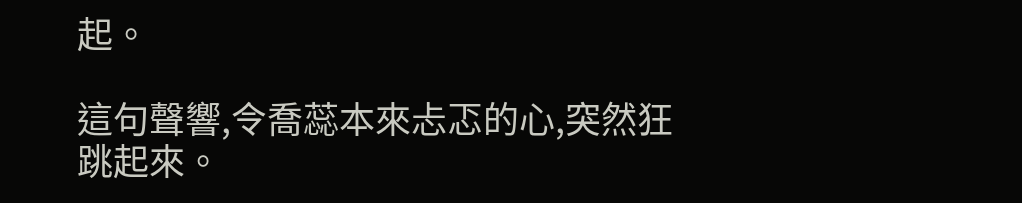起。

這句聲響,令喬蕊本來忐忑的心,突然狂跳起來。